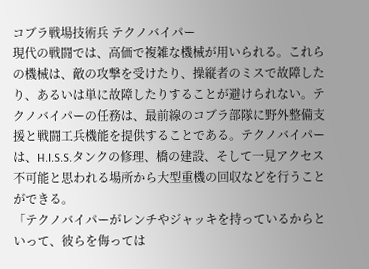コブラ戦場技術兵 テクノバイパー
現代の戦闘では、高価で複雑な機械が用いられる。これらの機械は、敵の攻撃を受けたり、操縦者のミスで故障したり、あるいは単に故障したりすることが避けられない。テクノバイパーの任務は、最前線のコブラ部隊に野外整備支援と戦闘工兵機能を提供することである。テクノバイパーは、H.I.S.S.タンクの修理、橋の建設、そして一見アクセス不可能と思われる場所から大型重機の回収などを行うことができる。
「テクノバイパーがレンチやジャッキを持っているからといって、彼らを侮っては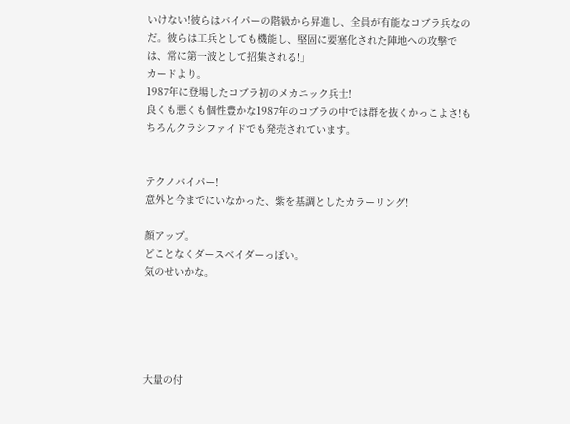いけない!彼らはバイパーの階級から昇進し、全員が有能なコブラ兵なのだ。彼らは工兵としても機能し、堅固に要塞化された陣地への攻撃では、常に第一波として招集される!」
カードより。
1987年に登場したコブラ初のメカニック兵士!
良くも悪くも個性豊かな1987年のコブラの中では群を抜くかっこよさ!もちろんクラシファイドでも発売されています。


テクノバイパー!
意外と今までにいなかった、紫を基調としたカラーリング!

顔アップ。
どことなくダースベイダーっぽい。
気のせいかな。





大量の付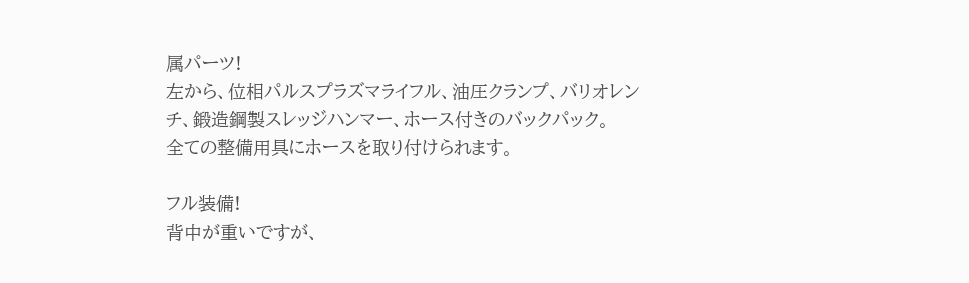属パーツ!
左から、位相パルスプラズマライフル、油圧クランプ、バリオレンチ、鍛造鋼製スレッジハンマー、ホース付きのバックパック。
全ての整備用具にホースを取り付けられます。

フル装備!
背中が重いですが、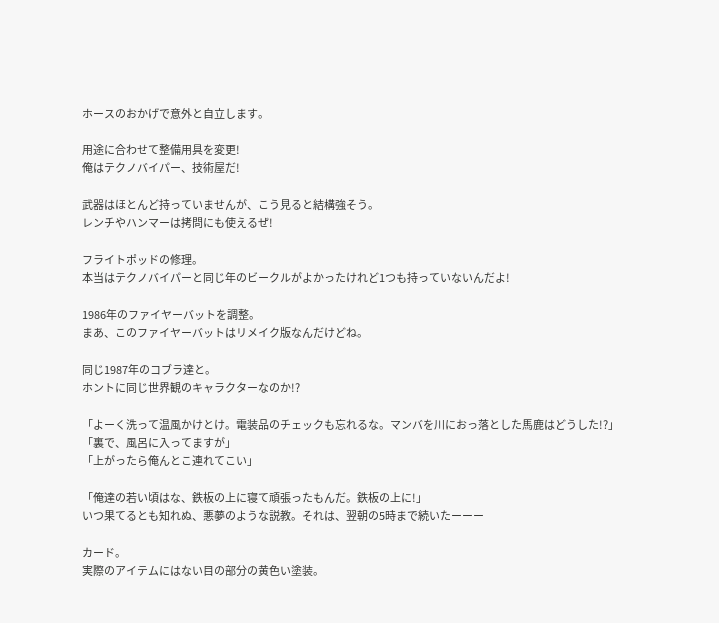ホースのおかげで意外と自立します。

用途に合わせて整備用具を変更!
俺はテクノバイパー、技術屋だ!

武器はほとんど持っていませんが、こう見ると結構強そう。
レンチやハンマーは拷問にも使えるぜ!

フライトポッドの修理。
本当はテクノバイパーと同じ年のビークルがよかったけれど1つも持っていないんだよ!

1986年のファイヤーバットを調整。
まあ、このファイヤーバットはリメイク版なんだけどね。

同じ1987年のコブラ達と。
ホントに同じ世界観のキャラクターなのか!?

「よーく洗って温風かけとけ。電装品のチェックも忘れるな。マンバを川におっ落とした馬鹿はどうした!?」
「裏で、風呂に入ってますが」
「上がったら俺んとこ連れてこい」

「俺達の若い頃はな、鉄板の上に寝て頑張ったもんだ。鉄板の上に!」
いつ果てるとも知れぬ、悪夢のような説教。それは、翌朝の5時まで続いたーーー

カード。
実際のアイテムにはない目の部分の黄色い塗装。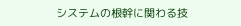システムの根幹に関わる技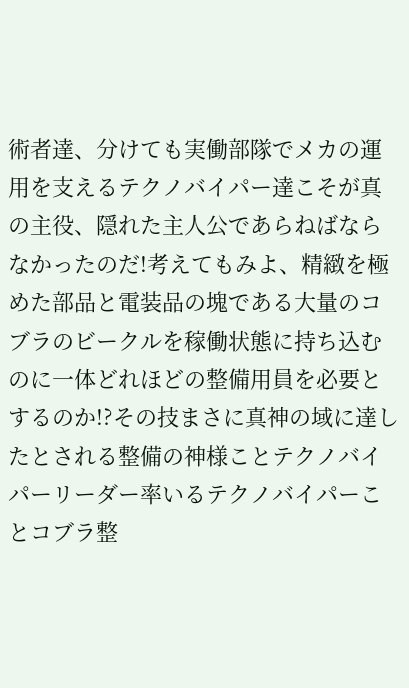術者達、分けても実働部隊でメカの運用を支えるテクノバイパー達こそが真の主役、隠れた主人公であらねばならなかったのだ!考えてもみよ、精緻を極めた部品と電装品の塊である大量のコブラのビークルを稼働状態に持ち込むのに一体どれほどの整備用員を必要とするのか!?その技まさに真神の域に達したとされる整備の神様ことテクノバイパーリーダー率いるテクノバイパーことコブラ整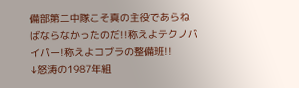備部第二中隊こそ真の主役であらねばならなかったのだ!!称えよテクノバイパー!称えよコブラの整備班!!
↓怒涛の1987年組